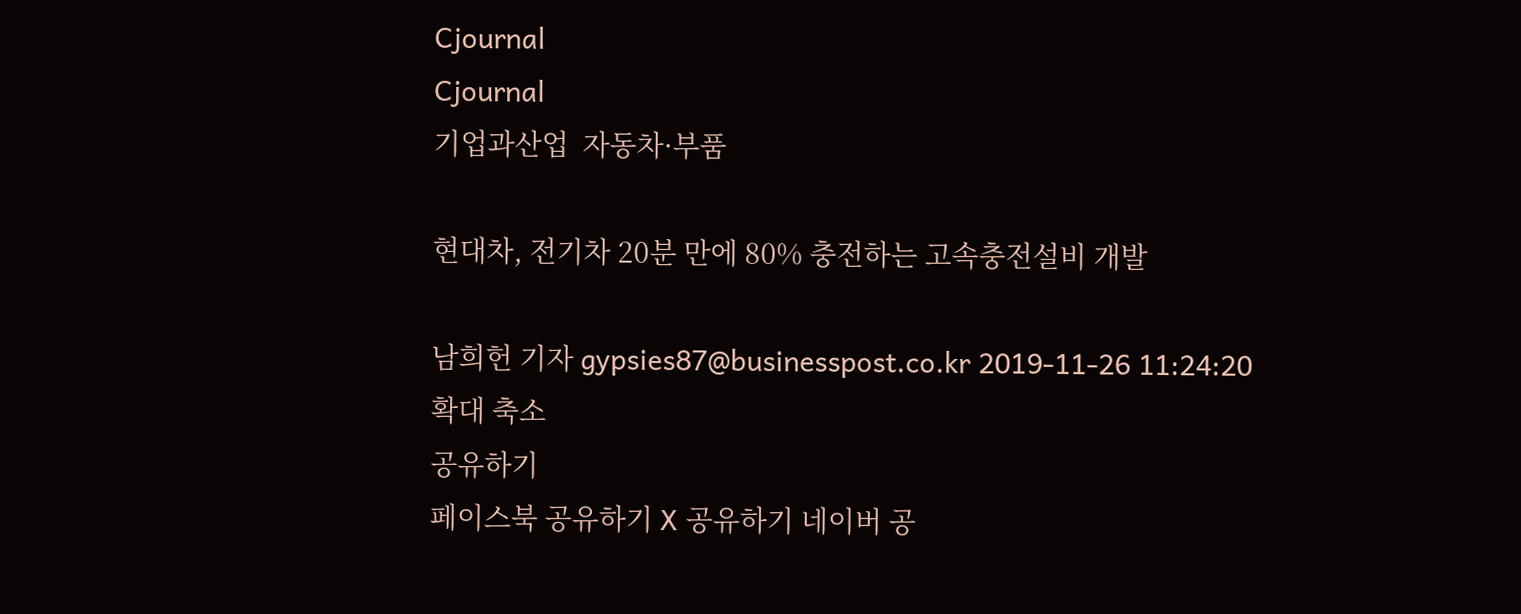Cjournal
Cjournal
기업과산업  자동차·부품

현대차, 전기차 20분 만에 80% 충전하는 고속충전설비 개발

남희헌 기자 gypsies87@businesspost.co.kr 2019-11-26 11:24:20
확대 축소
공유하기
페이스북 공유하기 X 공유하기 네이버 공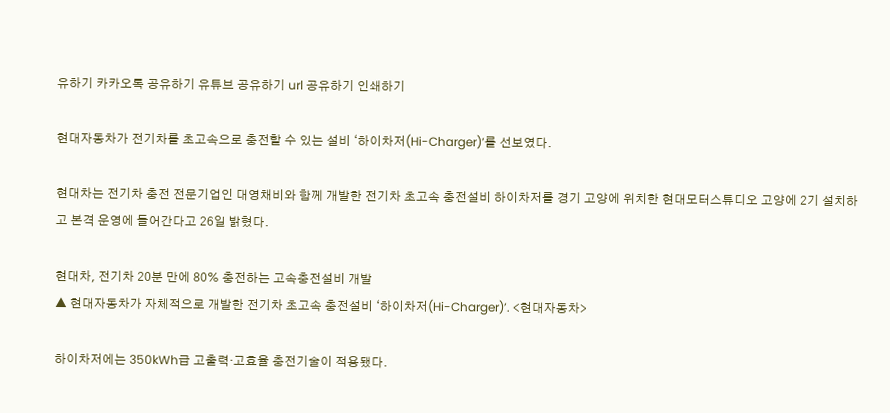유하기 카카오톡 공유하기 유튜브 공유하기 url 공유하기 인쇄하기

현대자동차가 전기차를 초고속으로 충전할 수 있는 설비 ‘하이차저(Hi-Charger)’를 선보였다.

현대차는 전기차 충전 전문기업인 대영채비와 함께 개발한 전기차 초고속 충전설비 하이차저를 경기 고양에 위치한 현대모터스튜디오 고양에 2기 설치하고 본격 운영에 들어간다고 26일 밝혔다.

현대차, 전기차 20분 만에 80% 충전하는 고속충전설비 개발
▲ 현대자동차가 자체적으로 개발한 전기차 초고속 충전설비 ‘하이차저(Hi-Charger)’. <현대자동차>

하이차저에는 350kWh급 고출력·고효율 충전기술이 적용됐다.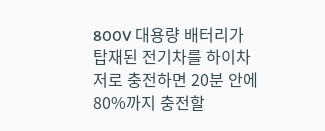800V 대용량 배터리가 탑재된 전기차를 하이차저로 충전하면 20분 안에 80%까지 충전할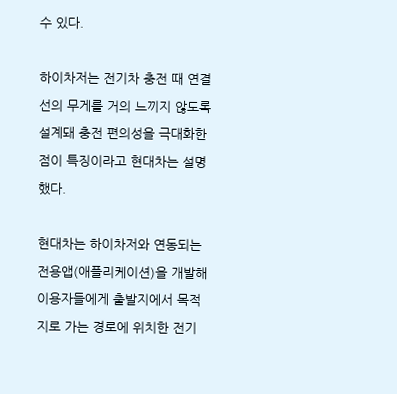수 있다.

하이차저는 전기차 충전 때 연결선의 무게를 거의 느끼지 않도록 설계돼 충전 편의성을 극대화한 점이 특징이라고 현대차는 설명했다.

현대차는 하이차저와 연동되는 전용앱(애플리케이션)을 개발해 이용자들에게 출발지에서 목적지로 가는 경로에 위치한 전기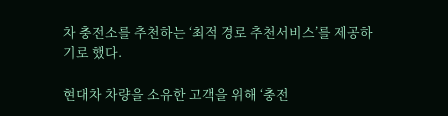차 충전소를 추천하는 ‘최적 경로 추천서비스’를 제공하기로 했다.

현대차 차량을 소유한 고객을 위해 ‘충전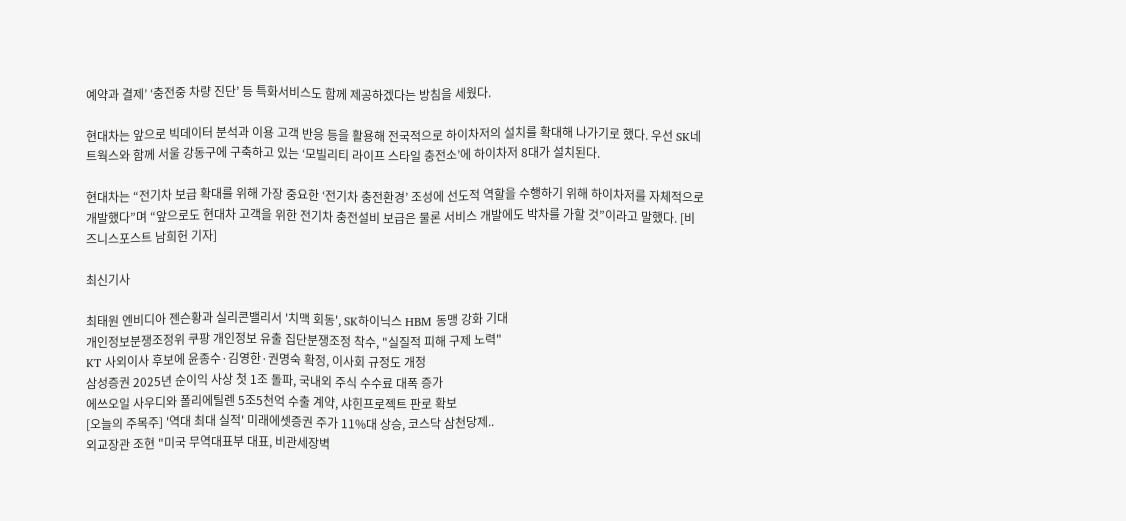예약과 결제’ ‘충전중 차량 진단’ 등 특화서비스도 함께 제공하겠다는 방침을 세웠다.

현대차는 앞으로 빅데이터 분석과 이용 고객 반응 등을 활용해 전국적으로 하이차저의 설치를 확대해 나가기로 했다. 우선 SK네트웍스와 함께 서울 강동구에 구축하고 있는 ‘모빌리티 라이프 스타일 충전소’에 하이차저 8대가 설치된다.

현대차는 “전기차 보급 확대를 위해 가장 중요한 ‘전기차 충전환경’ 조성에 선도적 역할을 수행하기 위해 하이차저를 자체적으로 개발했다”며 “앞으로도 현대차 고객을 위한 전기차 충전설비 보급은 물론 서비스 개발에도 박차를 가할 것”이라고 말했다. [비즈니스포스트 남희헌 기자]

최신기사

최태원 엔비디아 젠슨황과 실리콘밸리서 '치맥 회동', SK하이닉스 HBM 동맹 강화 기대
개인정보분쟁조정위 쿠팡 개인정보 유출 집단분쟁조정 착수, "실질적 피해 구제 노력"
KT 사외이사 후보에 윤종수·김영한·권명숙 확정, 이사회 규정도 개정
삼성증권 2025년 순이익 사상 첫 1조 돌파, 국내외 주식 수수료 대폭 증가
에쓰오일 사우디와 폴리에틸렌 5조5천억 수출 계약, 샤힌프로젝트 판로 확보
[오늘의 주목주] '역대 최대 실적' 미래에셋증권 주가 11%대 상승, 코스닥 삼천당제..
외교장관 조현 "미국 무역대표부 대표, 비관세장벽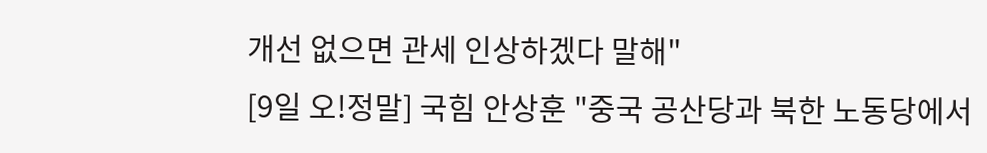개선 없으면 관세 인상하겠다 말해"
[9일 오!정말] 국힘 안상훈 "중국 공산당과 북한 노동당에서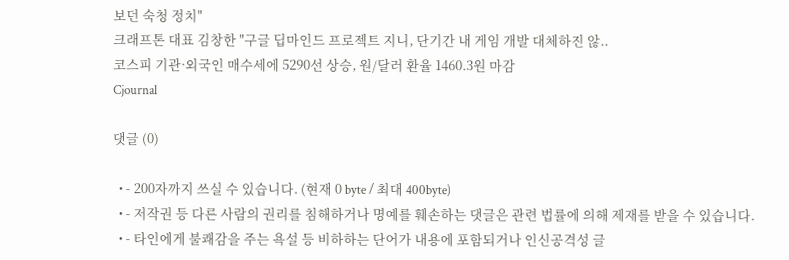보던 숙청 정치"
크래프톤 대표 김창한 "구글 딥마인드 프로젝트 지니, 단기간 내 게임 개발 대체하진 않..
코스피 기관·외국인 매수세에 5290선 상승, 원/달러 환율 1460.3원 마감
Cjournal

댓글 (0)

  • - 200자까지 쓰실 수 있습니다. (현재 0 byte / 최대 400byte)
  • - 저작권 등 다른 사람의 권리를 침해하거나 명예를 훼손하는 댓글은 관련 법률에 의해 제재를 받을 수 있습니다.
  • - 타인에게 불쾌감을 주는 욕설 등 비하하는 단어가 내용에 포함되거나 인신공격성 글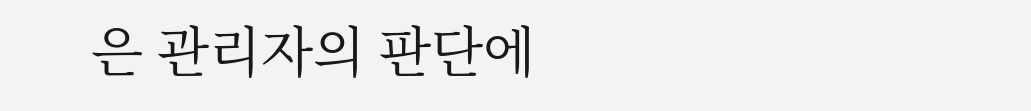은 관리자의 판단에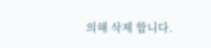의해 삭제 합니다.